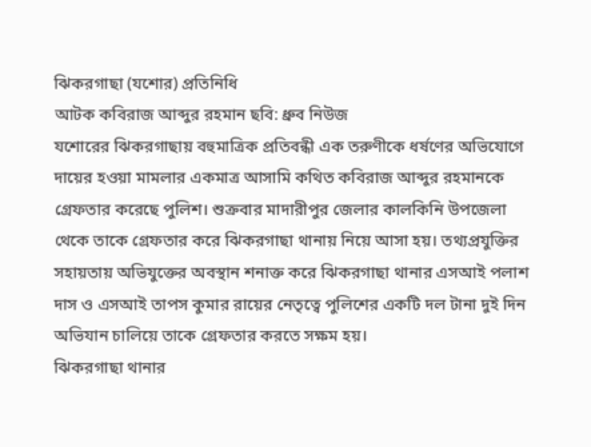ঝিকরগাছা (যশোর) প্রতিনিধি
আটক কবিরাজ আব্দুর রহমান ছবি: ধ্রুব নিউজ
যশোরের ঝিকরগাছায় বহুমাত্রিক প্রতিবন্ধী এক তরুণীকে ধর্ষণের অভিযোগে দায়ের হওয়া মামলার একমাত্র আসামি কথিত কবিরাজ আব্দুর রহমানকে গ্রেফতার করেছে পুলিশ। শুক্রবার মাদারীপুর জেলার কালকিনি উপজেলা থেকে তাকে গ্রেফতার করে ঝিকরগাছা থানায় নিয়ে আসা হয়। তথ্যপ্রযুক্তির সহায়তায় অভিযুক্তের অবস্থান শনাক্ত করে ঝিকরগাছা থানার এসআই পলাশ দাস ও এসআই তাপস কুমার রায়ের নেতৃত্বে পুলিশের একটি দল টানা দুই দিন অভিযান চালিয়ে তাকে গ্রেফতার করতে সক্ষম হয়।
ঝিকরগাছা থানার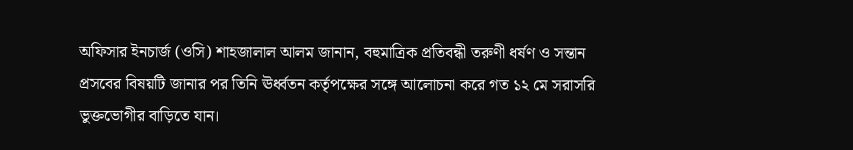অফিসার ইনচার্জ (ওসি) শাহজালাল আলম জানান, বহুমাত্রিক প্রতিবন্ধী তরুণী ধর্ষণ ও সন্তান প্রসবের বিষয়টি জানার পর তিনি ঊর্ধ্বতন কর্তৃপক্ষের সঙ্গে আলোচনা করে গত ১২ মে সরাসরি ভুক্তভোগীর বাড়িতে যান।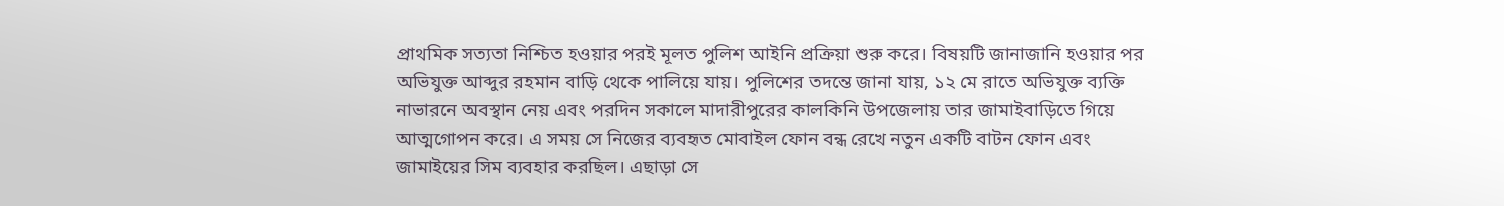প্রাথমিক সত্যতা নিশ্চিত হওয়ার পরই মূলত পুলিশ আইনি প্রক্রিয়া শুরু করে। বিষয়টি জানাজানি হওয়ার পর অভিযুক্ত আব্দুর রহমান বাড়ি থেকে পালিয়ে যায়। পুলিশের তদন্তে জানা যায়, ১২ মে রাতে অভিযুক্ত ব্যক্তি নাভারনে অবস্থান নেয় এবং পরদিন সকালে মাদারীপুরের কালকিনি উপজেলায় তার জামাইবাড়িতে গিয়ে আত্মগোপন করে। এ সময় সে নিজের ব্যবহৃত মোবাইল ফোন বন্ধ রেখে নতুন একটি বাটন ফোন এবং জামাইয়ের সিম ব্যবহার করছিল। এছাড়া সে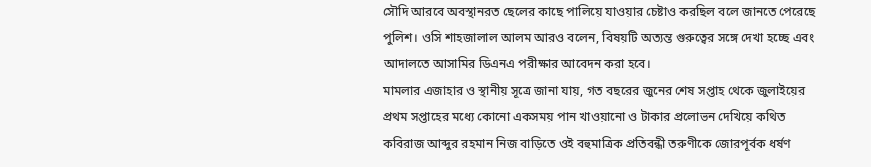সৌদি আরবে অবস্থানরত ছেলের কাছে পালিয়ে যাওয়ার চেষ্টাও করছিল বলে জানতে পেরেছে পুলিশ। ওসি শাহজালাল আলম আরও বলেন, বিষয়টি অত্যন্ত গুরুত্বের সঙ্গে দেখা হচ্ছে এবং আদালতে আসামির ডিএনএ পরীক্ষার আবেদন করা হবে।
মামলার এজাহার ও স্থানীয় সূত্রে জানা যায়, গত বছরের জুনের শেষ সপ্তাহ থেকে জুলাইয়ের প্রথম সপ্তাহের মধ্যে কোনো একসময় পান খাওয়ানো ও টাকার প্রলোভন দেখিয়ে কথিত কবিরাজ আব্দুর রহমান নিজ বাড়িতে ওই বহুমাত্রিক প্রতিবন্ধী তরুণীকে জোরপূর্বক ধর্ষণ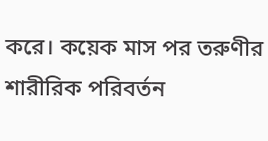করে। কয়েক মাস পর তরুণীর শারীরিক পরিবর্তন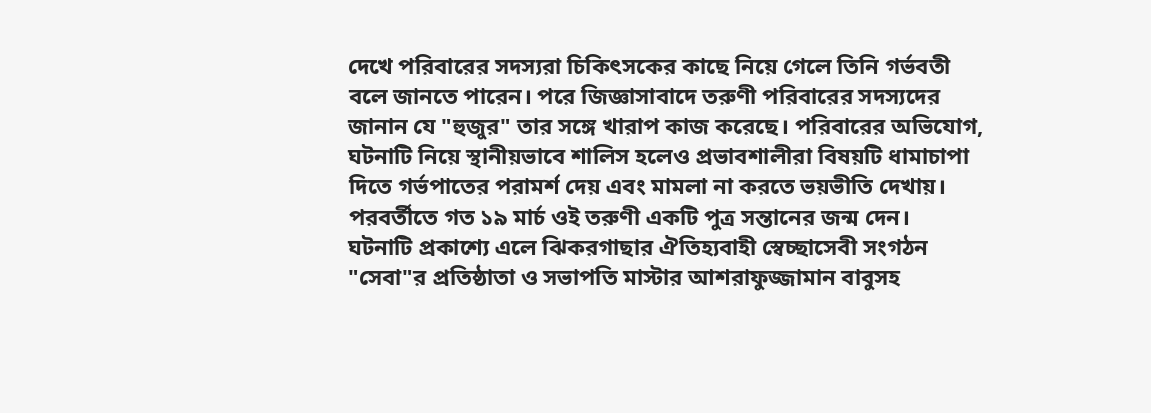দেখে পরিবারের সদস্যরা চিকিৎসকের কাছে নিয়ে গেলে তিনি গর্ভবতী বলে জানতে পারেন। পরে জিজ্ঞাসাবাদে তরুণী পরিবারের সদস্যদের জানান যে "হুজুর" তার সঙ্গে খারাপ কাজ করেছে। পরিবারের অভিযোগ, ঘটনাটি নিয়ে স্থানীয়ভাবে শালিস হলেও প্রভাবশালীরা বিষয়টি ধামাচাপা দিতে গর্ভপাতের পরামর্শ দেয় এবং মামলা না করতে ভয়ভীতি দেখায়। পরবর্তীতে গত ১৯ মার্চ ওই তরুণী একটি পুত্র সন্তানের জন্ম দেন।
ঘটনাটি প্রকাশ্যে এলে ঝিকরগাছার ঐতিহ্যবাহী স্বেচ্ছাসেবী সংগঠন "সেবা"র প্রতিষ্ঠাতা ও সভাপতি মাস্টার আশরাফুজ্জামান বাবুসহ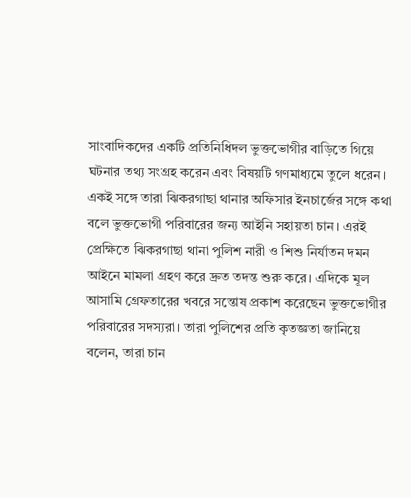সাংবাদিকদের একটি প্রতিনিধিদল ভুক্তভোগীর বাড়িতে গিয়ে ঘটনার তথ্য সংগ্রহ করেন এবং বিষয়টি গণমাধ্যমে তুলে ধরেন। একই সঙ্গে তারা ঝিকরগাছা থানার অফিসার ইনচার্জের সঙ্গে কথা বলে ভুক্তভোগী পরিবারের জন্য আইনি সহায়তা চান। এরই প্রেক্ষিতে ঝিকরগাছা থানা পুলিশ নারী ও শিশু নির্যাতন দমন আইনে মামলা গ্রহণ করে দ্রুত তদন্ত শুরু করে। এদিকে মূল আসামি গ্রেফতারের খবরে সন্তোষ প্রকাশ করেছেন ভুক্তভোগীর পরিবারের সদস্যরা। তারা পুলিশের প্রতি কৃতজ্ঞতা জানিয়ে বলেন, তারা চান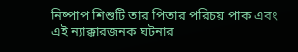নিষ্পাপ শিশুটি তার পিতার পরিচয় পাক এবং এই ন্যাক্কারজনক ঘটনার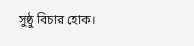সুষ্ঠু বিচার হোক।